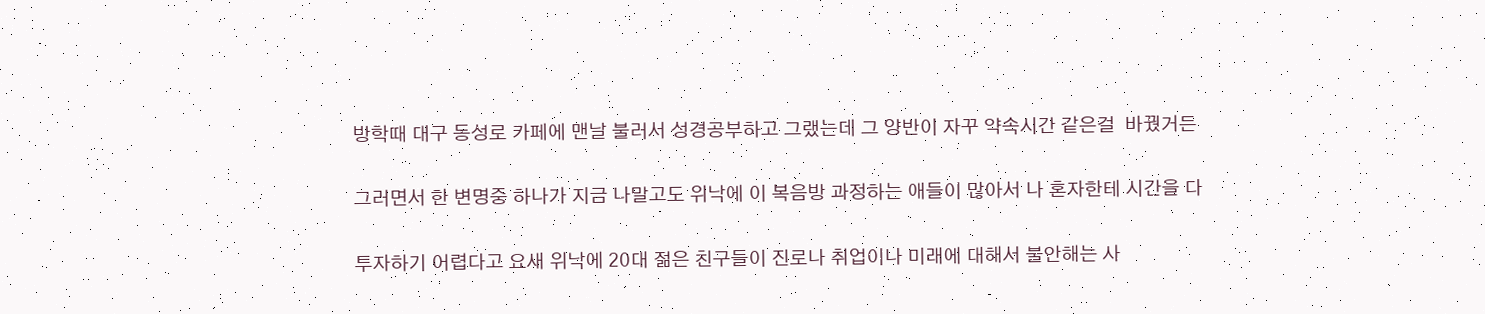방학때 대구 동성로 카페에 맨날 불러서 성경공부하고 그랬는데 그 양반이 자꾸 약속시간 같은걸  바꿨거든

그러면서 한 변명중 하나가 지금 나말고도 위낙에 이 복음방 과정하는 애들이 많아서 나 혼자한테 시간을 다

투자하기 어렵다고 요새 위낙에 20대 젊은 친구들이 진로나 취업이나 미래에 대해서 불안해는 사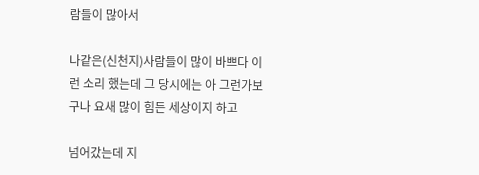람들이 많아서

나같은(신천지)사람들이 많이 바쁘다 이런 소리 했는데 그 당시에는 아 그런가보구나 요새 많이 힘든 세상이지 하고

넘어갔는데 지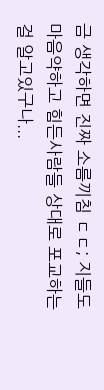금 생각하면 진짜 소름끼침 ㄷㄷ; 지들도 마음약하고 힘든사람들 상대로 포교하는걸 알고있구나...